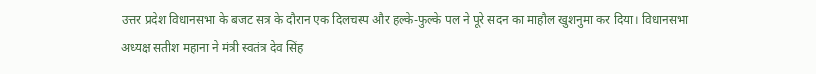उत्तर प्रदेश विधानसभा के बजट सत्र के दौरान एक दिलचस्प और हल्के-फुल्के पल ने पूरे सदन का माहौल खुशनुमा कर दिया। विधानसभा अध्यक्ष सतीश महाना ने मंत्री स्वतंत्र देव सिंह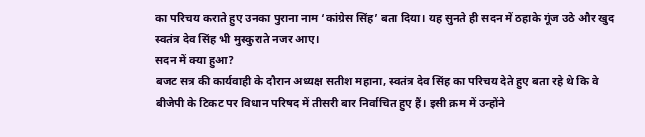का परिचय कराते हुए उनका पुराना नाम ‘कांग्रेस सिंह’ बता दिया। यह सुनते ही सदन में ठहाके गूंज उठे और खुद स्वतंत्र देव सिंह भी मुस्कुराते नजर आए।
सदन में क्या हुआ?
बजट सत्र की कार्यवाही के दौरान अध्यक्ष सतीश महाना, स्वतंत्र देव सिंह का परिचय देते हुए बता रहे थे कि वे बीजेपी के टिकट पर विधान परिषद में तीसरी बार निर्वाचित हुए हैं। इसी क्रम में उन्होंने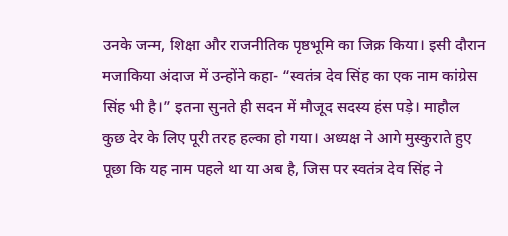उनके जन्म, शिक्षा और राजनीतिक पृष्ठभूमि का जिक्र किया। इसी दौरान मजाकिया अंदाज में उन्होंने कहा- “स्वतंत्र देव सिंह का एक नाम कांग्रेस सिंह भी है।” इतना सुनते ही सदन में मौजूद सदस्य हंस पड़े। माहौल कुछ देर के लिए पूरी तरह हल्का हो गया। अध्यक्ष ने आगे मुस्कुराते हुए पूछा कि यह नाम पहले था या अब है, जिस पर स्वतंत्र देव सिंह ने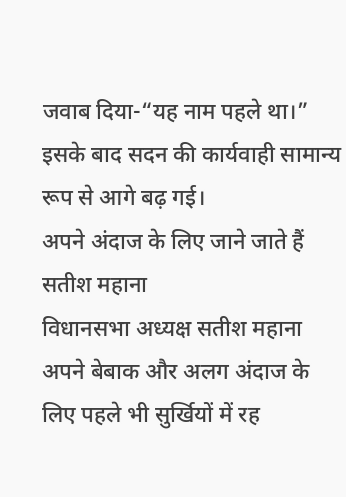जवाब दिया-“यह नाम पहले था।” इसके बाद सदन की कार्यवाही सामान्य रूप से आगे बढ़ गई।
अपने अंदाज के लिए जाने जाते हैं सतीश महाना
विधानसभा अध्यक्ष सतीश महाना अपने बेबाक और अलग अंदाज के लिए पहले भी सुर्खियों में रह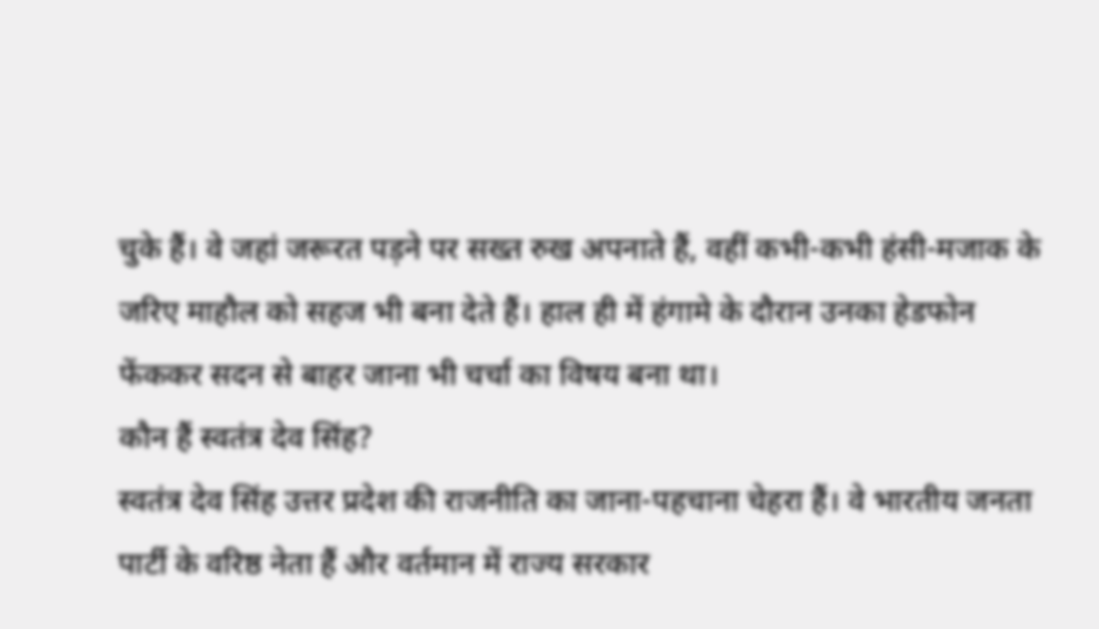चुके हैं। वे जहां जरूरत पड़ने पर सख्त रुख अपनाते हैं, वहीं कभी-कभी हंसी-मजाक के जरिए माहौल को सहज भी बना देते हैं। हाल ही में हंगामे के दौरान उनका हेडफोन फेंककर सदन से बाहर जाना भी चर्चा का विषय बना था।
कौन हैं स्वतंत्र देव सिंह?
स्वतंत्र देव सिंह उत्तर प्रदेश की राजनीति का जाना-पहचाना चेहरा हैं। वे भारतीय जनता पार्टी के वरिष्ठ नेता हैं और वर्तमान में राज्य सरकार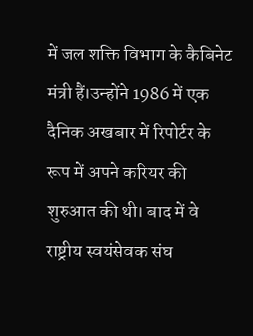में जल शक्ति विभाग के कैबिनेट मंत्री हैं।उन्होंने 1986 में एक दैनिक अखबार में रिपोर्टर के रूप में अपने करियर की शुरुआत की थी। बाद में वे राष्ट्रीय स्वयंसेवक संघ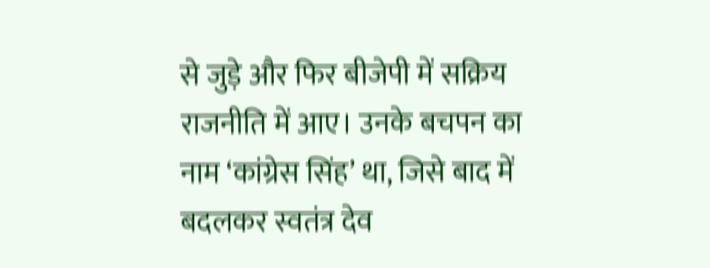से जुड़े और फिर बीजेपी में सक्रिय राजनीति में आए। उनके बचपन का नाम ‘कांग्रेस सिंह’ था, जिसे बाद में बदलकर स्वतंत्र देव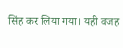सिंह कर लिया गया। यही वजह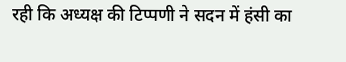रही कि अध्यक्ष की टिप्पणी ने सदन में हंसी का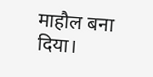माहौल बना दिया।